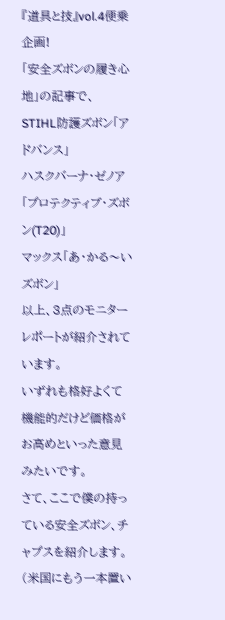『道具と技』vol.4便乗企画!
「安全ズボンの履き心地」の記事で、
STIHL防護ズボン「アドバンス」
ハスクバーナ・ゼノア「プロテクティブ・ズボン(T20)」
マックス「あ・かる〜いズボン」
以上、3点のモニターレポートが紹介されています。
いずれも格好よくて機能的だけど価格がお高めといった意見みたいです。
さて、ここで僕の持っている安全ズボン、チャプスを紹介します。
(米国にもう一本置い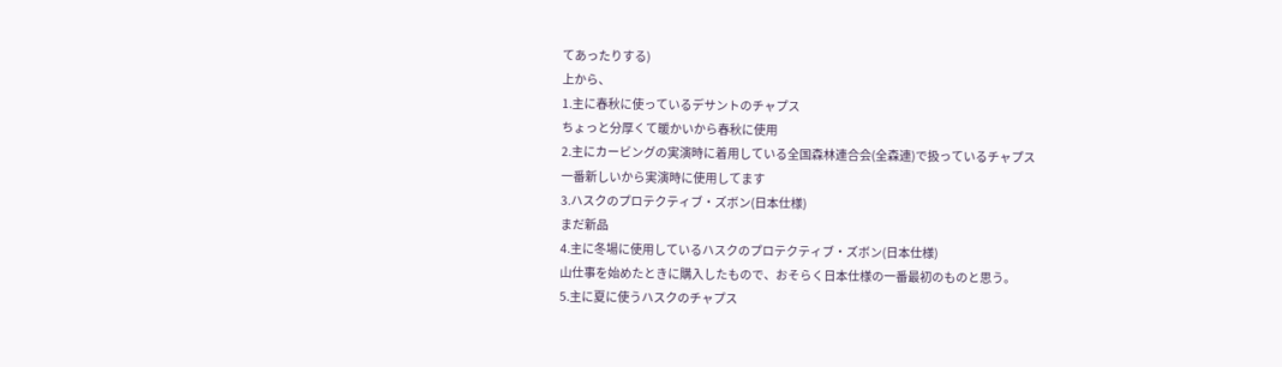てあったりする)
上から、
1.主に春秋に使っているデサントのチャプス
ちょっと分厚くて暖かいから春秋に使用
2.主にカービングの実演時に着用している全国森林連合会(全森連)で扱っているチャプス
一番新しいから実演時に使用してます
3.ハスクのプロテクティブ・ズボン(日本仕様)
まだ新品
4.主に冬場に使用しているハスクのプロテクティブ・ズボン(日本仕様)
山仕事を始めたときに購入したもので、おそらく日本仕様の一番最初のものと思う。
5.主に夏に使うハスクのチャプス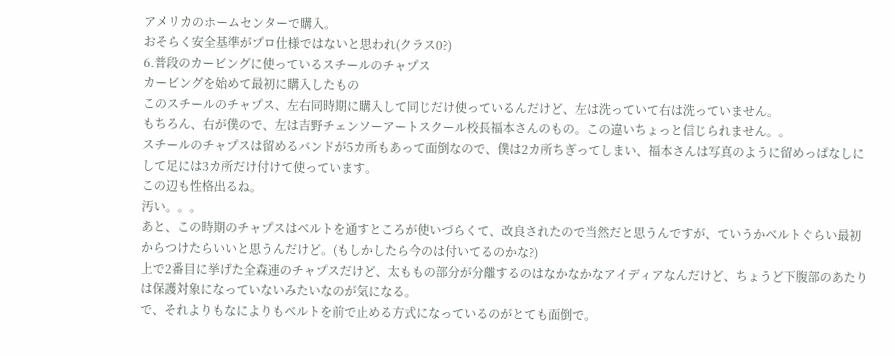アメリカのホームセンターで購入。
おそらく安全基準がプロ仕様ではないと思われ(クラス0?)
6.普段のカービングに使っているスチールのチャプス
カービングを始めて最初に購入したもの
このスチールのチャプス、左右同時期に購入して同じだけ使っているんだけど、左は洗っていて右は洗っていません。
もちろん、右が僕ので、左は吉野チェンソーアートスクール校長福本さんのもの。この違いちょっと信じられません。。
スチールのチャプスは留めるバンドが5カ所もあって面倒なので、僕は2カ所ちぎってしまい、福本さんは写真のように留めっぱなしにして足には3カ所だけ付けて使っています。
この辺も性格出るね。
汚い。。。
あと、この時期のチャプスはベルトを通すところが使いづらくて、改良されたので当然だと思うんですが、ていうかベルトぐらい最初からつけたらいいと思うんだけど。(もしかしたら今のは付いてるのかな?)
上で2番目に挙げた全森連のチャプスだけど、太ももの部分が分離するのはなかなかなアイディアなんだけど、ちょうど下腹部のあたりは保護対象になっていないみたいなのが気になる。
で、それよりもなによりもベルトを前で止める方式になっているのがとても面倒で。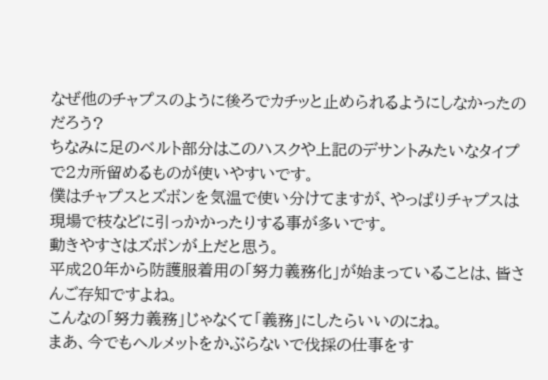なぜ他のチャプスのように後ろでカチッと止められるようにしなかったのだろう?
ちなみに足のベルト部分はこのハスクや上記のデサントみたいなタイプで2カ所留めるものが使いやすいです。
僕はチャプスとズボンを気温で使い分けてますが、やっぱりチャプスは現場で枝などに引っかかったりする事が多いです。
動きやすさはズボンが上だと思う。
平成20年から防護服着用の「努力義務化」が始まっていることは、皆さんご存知ですよね。
こんなの「努力義務」じゃなくて「義務」にしたらいいのにね。
まあ、今でもヘルメットをかぶらないで伐採の仕事をす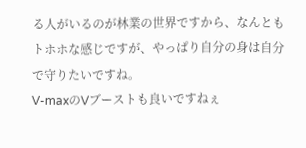る人がいるのが林業の世界ですから、なんともトホホな感じですが、やっぱり自分の身は自分で守りたいですね。
V-maxのVブーストも良いですねぇ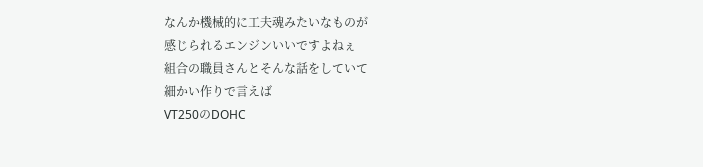なんか機械的に工夫魂みたいなものが
感じられるエンジンいいですよねぇ
組合の職員さんとそんな話をしていて
細かい作りで言えば
VT250のDOHC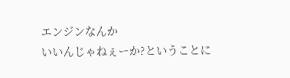エンジンなんか
いいんじゃねぇーか?ということに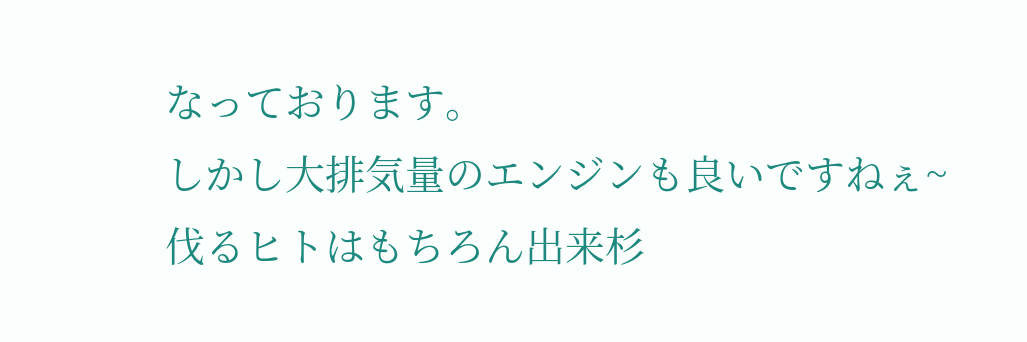なっております。
しかし大排気量のエンジンも良いですねぇ~
伐るヒトはもちろん出来杉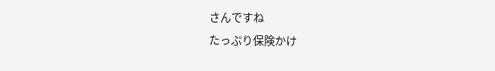さんですね
たっぷり保険かけ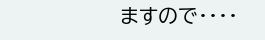ますので・・・・